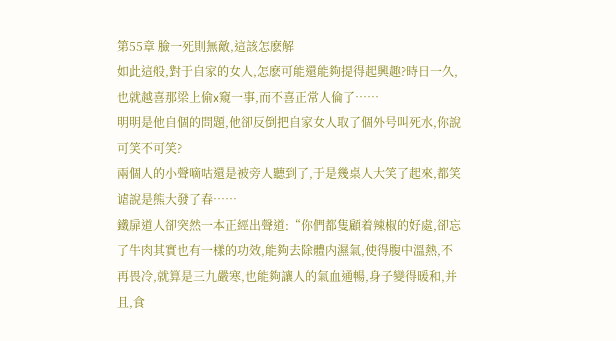第55章 臉一死則無敵,這該怎麽解
如此這般,對于自家的女人,怎麽可能還能夠提得起興趣?時日一久,也就越喜那梁上偷x窺一事,而不喜正常人倫了……
明明是他自個的問題,他卻反倒把自家女人取了個外号叫死水,你說可笑不可笑?
兩個人的小聲嘀咕還是被旁人聽到了,于是幾桌人大笑了起來,都笑谑說是熊大發了春……
鐵扉道人卻突然一本正經出聲道:“你們都隻顧着辣椒的好處,卻忘了牛肉其實也有一樣的功效,能夠去除體内濕氣,使得腹中溫熱,不再畏冷,就算是三九嚴寒,也能夠讓人的氣血通暢,身子變得暖和,并且,食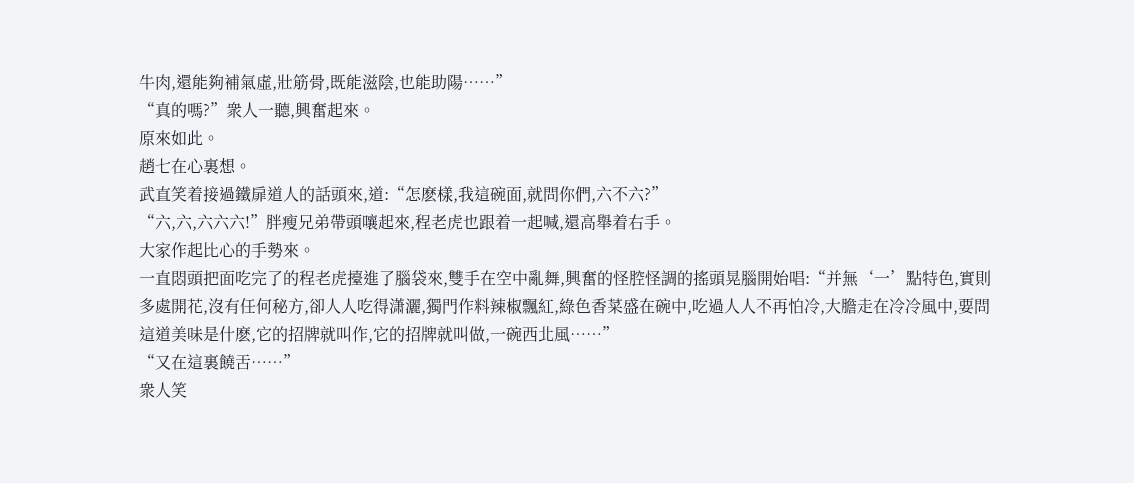牛肉,還能夠補氣虛,壯筋骨,既能滋陰,也能助陽……”
“真的嗎?”衆人一聽,興奮起來。
原來如此。
趙七在心裏想。
武直笑着接過鐵扉道人的話頭來,道:“怎麽樣,我這碗面,就問你們,六不六?”
“六,六,六六六!”胖瘦兄弟帶頭嚷起來,程老虎也跟着一起喊,還高舉着右手。
大家作起比心的手勢來。
一直悶頭把面吃完了的程老虎擡進了腦袋來,雙手在空中亂舞,興奮的怪腔怪調的搖頭晃腦開始唱:“并無‘一’點特色,實則多處開花,沒有任何秘方,卻人人吃得潇灑,獨門作料辣椒飄紅,綠色香菜盛在碗中,吃過人人不再怕冷,大膽走在冷冷風中,要問這道美味是什麽,它的招牌就叫作,它的招牌就叫做,一碗西北風……”
“又在這裏饒舌……”
衆人笑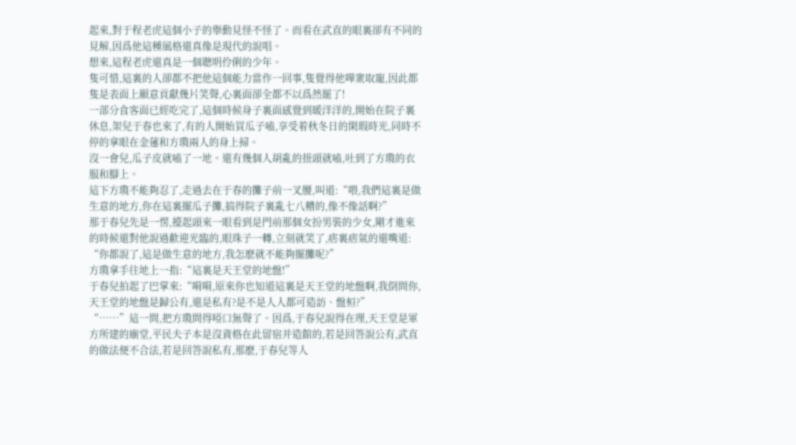起來,對于程老虎這個小子的舉動見怪不怪了。而看在武直的眼裏卻有不同的見解,因爲他這種風格還真像是現代的說唱。
想來,這程老虎還真是一個聰明伶俐的少年。
隻可惜,這裏的人卻都不把他這個能力當作一回事,隻覺得他嘩衆取寵,因此都隻是表面上願意貢獻幾片笑聲,心裏面卻全都不以爲然罷了!
一部分食客面已經吃完了,這個時候身子裏面感覺到暖洋洋的,開始在院子裏休息,架兒于春也來了,有的人開始買瓜子嗑,享受着秋冬日的閑瑕時光,同時不停的拿眼在金蓮和方瓊兩人的身上掃。
沒一會兒,瓜子皮就嗑了一地。還有幾個人胡亂的扭頭就嗑,吐到了方瓊的衣服和腳上。
這下方瓊不能夠忍了,走過去在于春的攤子前一叉腰,叫道:“喂,我們這裏是做生意的地方,你在這裏擺瓜子攤,搞得院子裏亂七八糟的,像不像話啊?”
那于春兒先是一愣,擡起頭來一眼看到是門前那個女扮男裝的少女,剛才進來的時候還對他說過歡迎光臨的,眼珠子一轉,立刻就笑了,痞裏痞氣的還嘴道:
“你都說了,這是做生意的地方,我怎麽就不能夠擺攤呢?”
方瓊拿手往地上一指:“這裏是天王堂的地盤!”
于春兒拍起了巴掌來:“嗬嗬,原來你也知道這裏是天王堂的地盤啊,我倒問你,天王堂的地盤是歸公有,還是私有?是不是人人都可造訪、盤桓?”
“……”這一問,把方瓊問得啞口無聲了。因爲,于春兒說得在理,天王堂是軍方所建的廟堂,平民夫子本是沒資格在此留宿并造館的,若是回答說公有,武直的做法便不合法,若是回答說私有,那麽,于春兒等人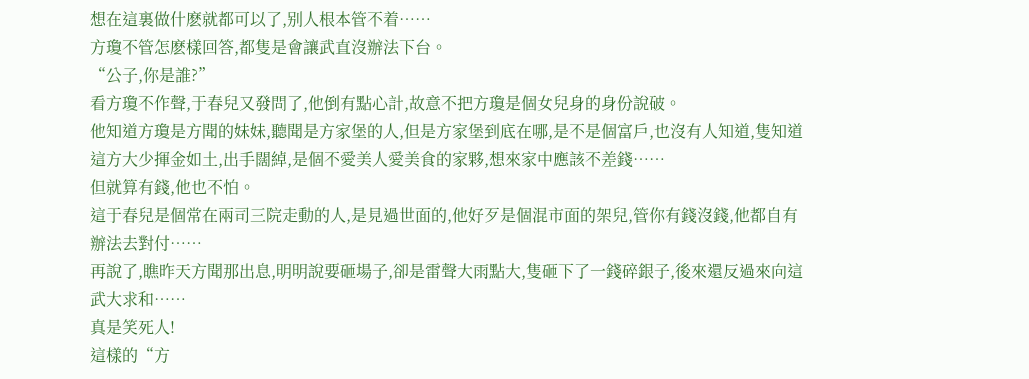想在這裏做什麽就都可以了,别人根本管不着……
方瓊不管怎麽樣回答,都隻是會讓武直沒辦法下台。
“公子,你是誰?”
看方瓊不作聲,于春兒又發問了,他倒有點心計,故意不把方瓊是個女兒身的身份說破。
他知道方瓊是方聞的妹妹,聽聞是方家堡的人,但是方家堡到底在哪,是不是個富戶,也沒有人知道,隻知道這方大少揮金如土,出手闊綽,是個不愛美人愛美食的家夥,想來家中應該不差錢……
但就算有錢,他也不怕。
這于春兒是個常在兩司三院走動的人,是見過世面的,他好歹是個混市面的架兒,管你有錢沒錢,他都自有辦法去對付……
再說了,瞧昨天方聞那出息,明明說要砸場子,卻是雷聲大雨點大,隻砸下了一錢碎銀子,後來還反過來向這武大求和……
真是笑死人!
這樣的“方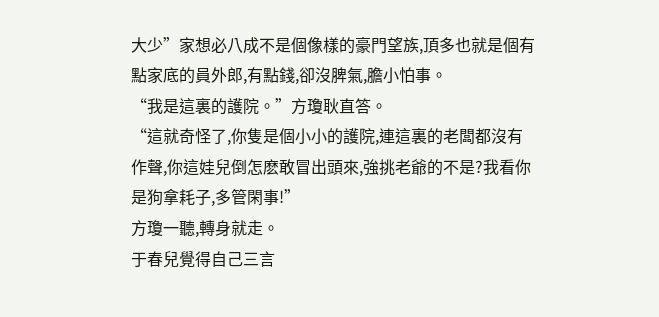大少”家想必八成不是個像樣的豪門望族,頂多也就是個有點家底的員外郎,有點錢,卻沒脾氣,膽小怕事。
“我是這裏的護院。”方瓊耿直答。
“這就奇怪了,你隻是個小小的護院,連這裏的老闆都沒有作聲,你這娃兒倒怎麽敢冒出頭來,強挑老爺的不是?我看你是狗拿耗子,多管閑事!”
方瓊一聽,轉身就走。
于春兒覺得自己三言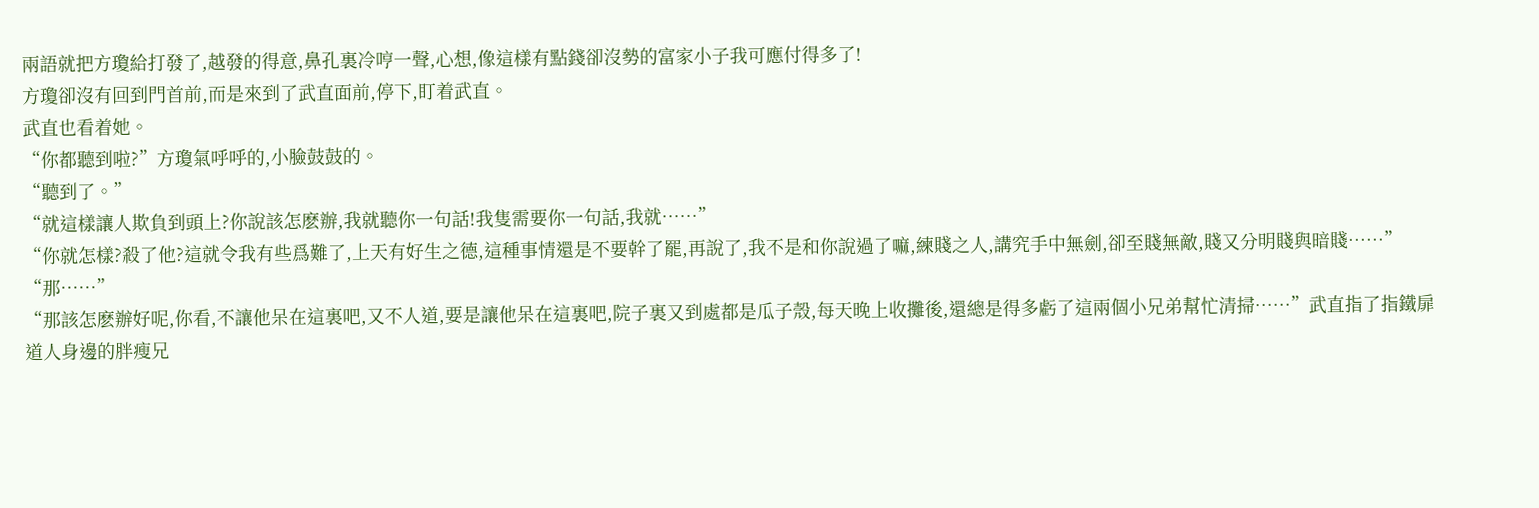兩語就把方瓊給打發了,越發的得意,鼻孔裏冷哼一聲,心想,像這樣有點錢卻沒勢的富家小子我可應付得多了!
方瓊卻沒有回到門首前,而是來到了武直面前,停下,盯着武直。
武直也看着她。
“你都聽到啦?”方瓊氣呼呼的,小臉鼓鼓的。
“聽到了。”
“就這樣讓人欺負到頭上?你說該怎麽辦,我就聽你一句話!我隻需要你一句話,我就……”
“你就怎樣?殺了他?這就令我有些爲難了,上天有好生之德,這種事情還是不要幹了罷,再說了,我不是和你說過了嘛,練賤之人,講究手中無劍,卻至賤無敵,賤又分明賤與暗賤……”
“那……”
“那該怎麽辦好呢,你看,不讓他呆在這裏吧,又不人道,要是讓他呆在這裏吧,院子裏又到處都是瓜子殼,每天晚上收攤後,還總是得多虧了這兩個小兄弟幫忙清掃……”武直指了指鐵扉道人身邊的胖瘦兄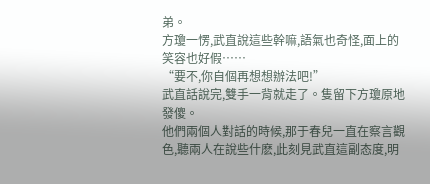弟。
方瓊一愣,武直說這些幹嘛,語氣也奇怪,面上的笑容也好假……
“要不,你自個再想想辦法吧!”
武直話說完,雙手一背就走了。隻留下方瓊原地發傻。
他們兩個人對話的時候,那于春兒一直在察言觀色,聽兩人在說些什麽,此刻見武直這副态度,明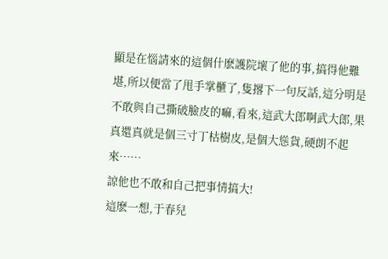顯是在惱請來的這個什麽護院壞了他的事,搞得他難堪,所以便當了甩手掌櫃了,隻撂下一句反話,這分明是不敢與自己撕破臉皮的嘛,看來,這武大郎啊武大郎,果真還真就是個三寸丁枯樹皮,是個大慫貨,硬朗不起來……
諒他也不敢和自己把事情搞大!
這麽一想,于春兒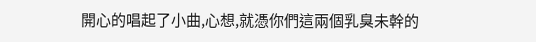開心的唱起了小曲,心想,就憑你們這兩個乳臭未幹的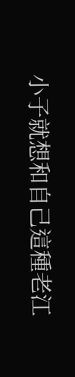小子就想和自己這種老江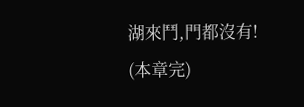湖來鬥,門都沒有!
(本章完)